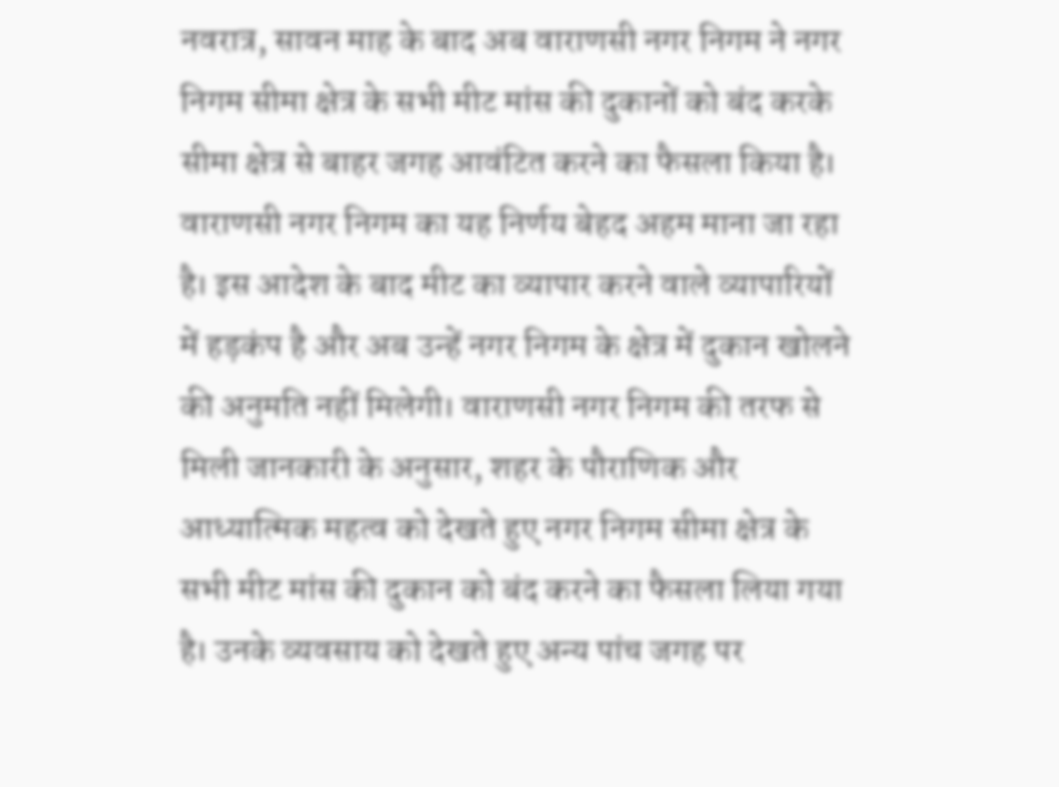नवरात्र, सावन माह के बाद अब वाराणसी नगर निगम ने नगर निगम सीमा क्षेत्र के सभी मीट मांस की दुकानों को बंद करके सीमा क्षेत्र से बाहर जगह आवंटित करने का फैसला किया है। वाराणसी नगर निगम का यह निर्णय बेहद अहम माना जा रहा है। इस आदेश के बाद मीट का व्यापार करने वाले व्यापारियों में हड़कंप है और अब उन्हें नगर निगम के क्षेत्र में दुकान खोलने की अनुमति नहीं मिलेगी। वाराणसी नगर निगम की तरफ से मिली जानकारी के अनुसार, शहर के पौराणिक और आध्यात्मिक महत्व को देखते हुए नगर निगम सीमा क्षेत्र के सभी मीट मांस की दुकान को बंद करने का फैसला लिया गया है। उनके व्यवसाय को देखते हुए अन्य पांच जगह पर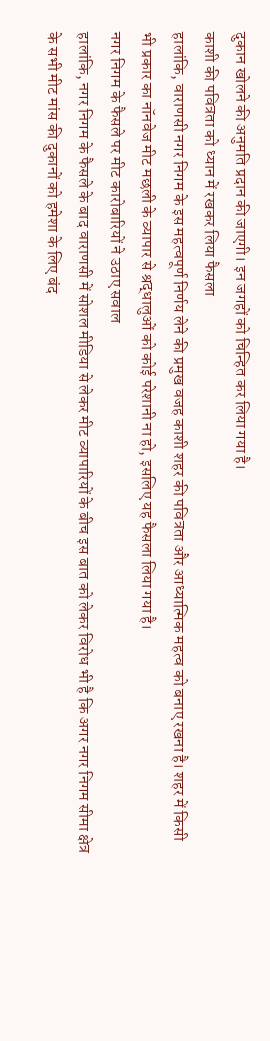दुकान खोलने की अनुमति प्रदान की जाएगी। इन जगहों को चिन्हित कर लिया गया है।
काशी की पवित्रता को ध्यान में रखकर लिया फैसला
हालांकि, वाराणसी नगर निगम के इस महत्वपूर्ण निर्णय लेने की प्रमुख वजह काशी शहर की पवित्रता और आध्यात्मिक महत्व को बनाए रखना है। शहर में किसी भी प्रकार का नॉनवेज मीट मछली के व्यापार से श्रद्धालुओं को कोई परेशानी ना हो, इसलिए यह फैसला लिया गया है।
नगर निगम के फैसले पर मीट कारोबारियों ने उठाए सवाल
हालांकि, नगर निगम के फैसले के बाद वाराणसी में सोशल मीडिया से लेकर मीट व्यापारियों के बीच इस बात को लेकर विरोध भी है कि अगर नगर निगम सीमा क्षेत्र के सभी मीट मांस की दुकानों को हमेशा के लिए बंद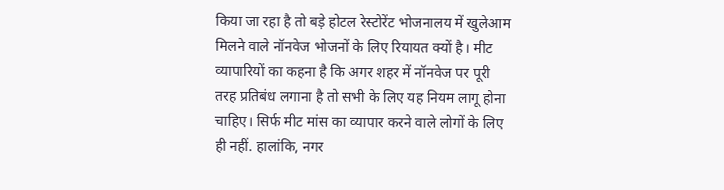किया जा रहा है तो बड़े होटल रेस्टोरेंट भोजनालय में खुलेआम मिलने वाले नॉनवेज भोजनों के लिए रियायत क्यों है। मीट व्यापारियों का कहना है कि अगर शहर में नॉनवेज पर पूरी तरह प्रतिबंध लगाना है तो सभी के लिए यह नियम लागू होना चाहिए। सिर्फ मीट मांस का व्यापार करने वाले लोगों के लिए ही नहीं. हालांकि, नगर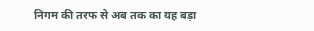निगम की तरफ से अब तक का यह बड़ा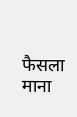फैसला माना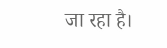जा रहा है।